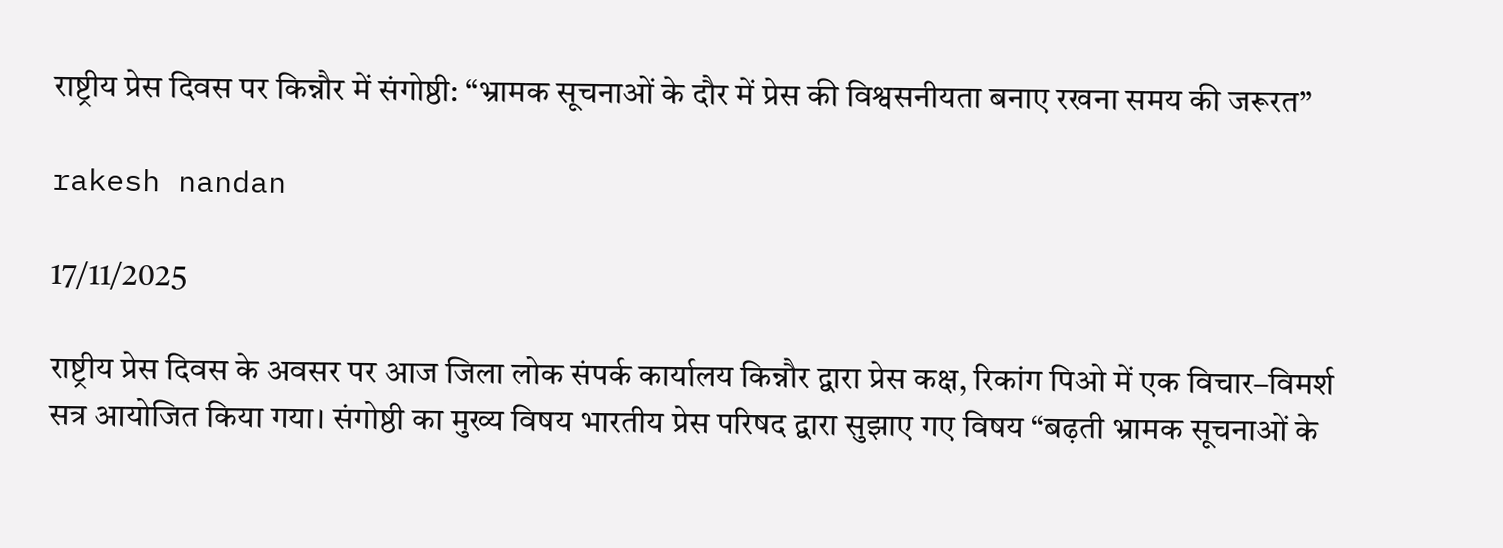राष्ट्रीय प्रेस दिवस पर किन्नौर में संगोष्ठी: “भ्रामक सूचनाओं के दौर में प्रेस की विश्वसनीयता बनाए रखना समय की जरूरत”

rakesh nandan

17/11/2025

राष्ट्रीय प्रेस दिवस के अवसर पर आज जिला लोक संपर्क कार्यालय किन्नौर द्वारा प्रेस कक्ष, रिकांग पिओ में एक विचार–विमर्श सत्र आयोजित किया गया। संगोष्ठी का मुख्य विषय भारतीय प्रेस परिषद द्वारा सुझाए गए विषय “बढ़ती भ्रामक सूचनाओं के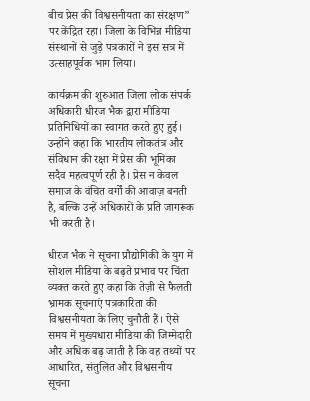बीच प्रेस की विश्वसनीयता का संरक्षण” पर केंद्रित रहा। जिला के विभिन्न मीडिया संस्थानों से जुड़े पत्रकारों ने इस सत्र में उत्साहपूर्वक भाग लिया।

कार्यक्रम की शुरुआत जिला लोक संपर्क अधिकारी धीरज भैक द्वारा मीडिया प्रतिनिधियों का स्वागत करते हुए हुई। उन्होंने कहा कि भारतीय लोकतंत्र और संविधान की रक्षा में प्रेस की भूमिका सदैव महत्वपूर्ण रही है। प्रेस न केवल समाज के वंचित वर्गों की आवाज़ बनती है, बल्कि उन्हें अधिकारों के प्रति जागरूक भी करती है।

धीरज भैक ने सूचना प्रौद्योगिकी के युग में सोशल मीडिया के बढ़ते प्रभाव पर चिंता व्यक्त करते हुए कहा कि तेज़ी से फैलती भ्रामक सूचनाएं पत्रकारिता की विश्वसनीयता के लिए चुनौती हैं। ऐसे समय में मुख्यधारा मीडिया की जिम्मेदारी और अधिक बढ़ जाती है कि वह तथ्यों पर आधारित, संतुलित और विश्वसनीय सूचना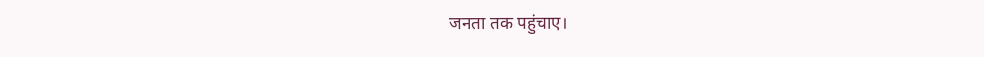जनता तक पहुंचाए।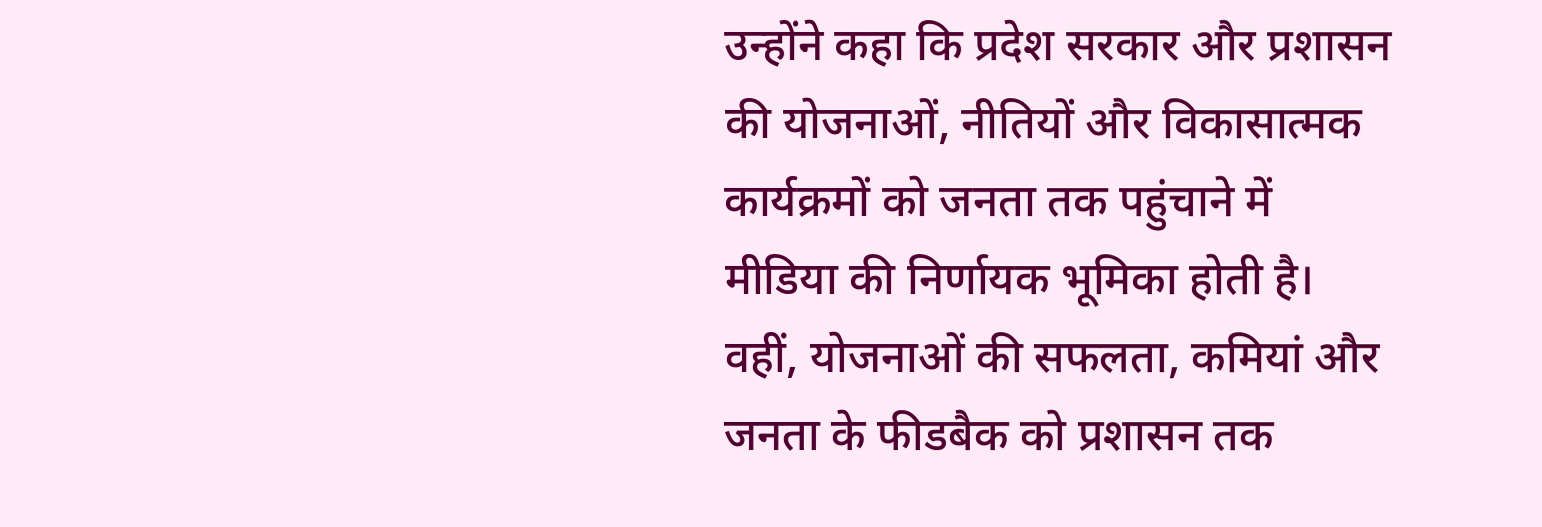उन्होंने कहा कि प्रदेश सरकार और प्रशासन की योजनाओं, नीतियों और विकासात्मक कार्यक्रमों को जनता तक पहुंचाने में मीडिया की निर्णायक भूमिका होती है। वहीं, योजनाओं की सफलता, कमियां और जनता के फीडबैक को प्रशासन तक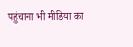पहुंचाना भी मीडिया का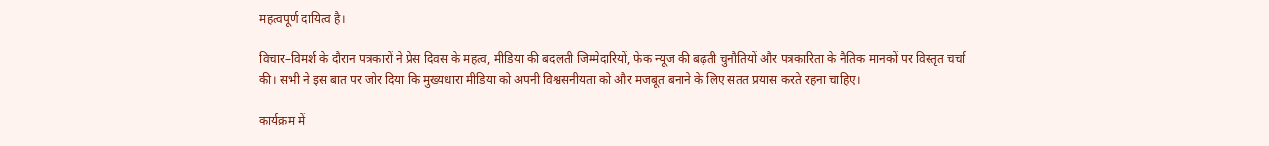महत्वपूर्ण दायित्व है।

विचार–विमर्श के दौरान पत्रकारों ने प्रेस दिवस के महत्व, मीडिया की बदलती जिम्मेदारियों, फेक न्यूज की बढ़ती चुनौतियों और पत्रकारिता के नैतिक मानकों पर विस्तृत चर्चा की। सभी ने इस बात पर जोर दिया कि मुख्यधारा मीडिया को अपनी विश्वसनीयता को और मजबूत बनाने के लिए सतत प्रयास करते रहना चाहिए।

कार्यक्रम में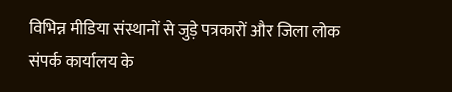विभिन्न मीडिया संस्थानों से जुड़े पत्रकारों और जिला लोक संपर्क कार्यालय के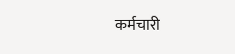कर्मचारी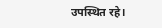उपस्थित रहे।